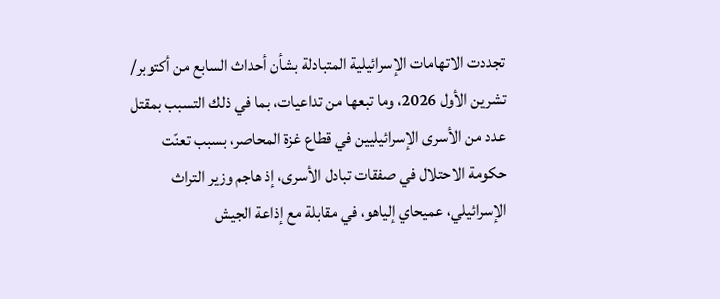تجددت الاتهامات الإسرائيلية المتبادلة بشأن أحداث السابع من أكتوبر/ تشرين الأول 2026، وما تبعها من تداعيات، بما في ذلك التسبب بمقتل عدد من الأسرى الإسرائيليين في قطاع غزة المحاصر، بسبب تعنّت حكومة الاحتلال في صفقات تبادل الأسرى، إذ هاجم وزير التراث الإسرائيلي، عميحاي إلياهو، في مقابلة مع إذاعة الجيش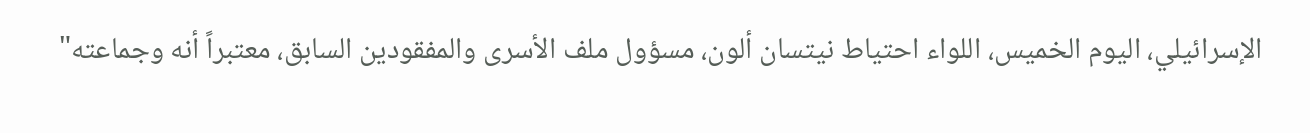الإسرائيلي، اليوم الخميس، اللواء احتياط نيتسان ألون، مسؤول ملف الأسرى والمفقودين السابق، معتبراً أنه وجماعته"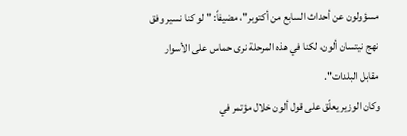مسؤولون عن أحداث السابع من أكتوبر"، مضيفاً: " لو كنا نسير وفق نهج نيتسان ألون، لكنا في هذه المرحلة نرى حماس على الأسوار مقابل البلدات".
وكان الوزير يعلّق على قول ألون خلال مؤتمر في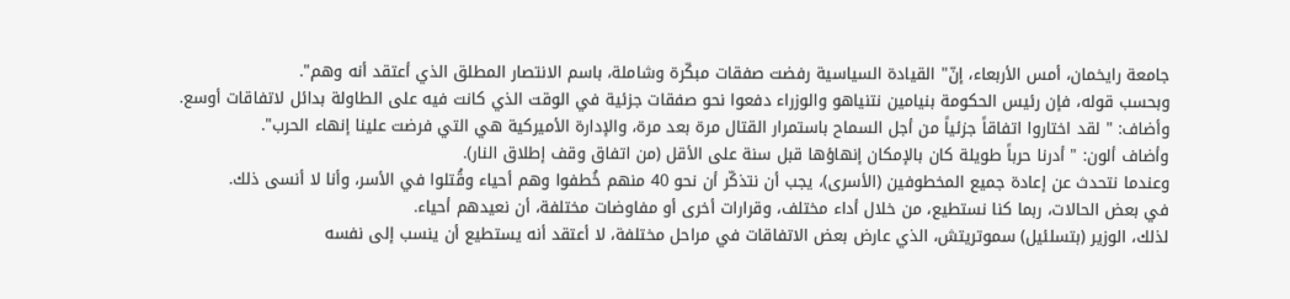جامعة رايخمان، أمس الأربعاء، إنّ" القيادة السياسية رفضت صفقات مبكّرة وشاملة، باسم الانتصار المطلق الذي أعتقد أنه وهم".
وبحسب قوله، فإن رئيس الحكومة بنيامين نتنياهو والوزراء دفعوا نحو صفقات جزئية في الوقت الذي كانت فيه على الطاولة بدائل لاتفاقات أوسع.
وأضاف: " لقد اختاروا اتفاقاً جزئياً من أجل السماح باستمرار القتال مرة بعد مرة، والإدارة الأميركية هي التي فرضت علينا إنهاء الحرب".
وأضاف ألون: " أدرنا حرباً طويلة كان بالإمكان إنهاؤها قبل سنة على الأقل (من اتفاق وقف إطلاق النار).
وعندما نتحدث عن إعادة جميع المخطوفين (الأسرى)، يجب أن نتذكّر أن نحو 40 منهم خُطفوا وهم أحياء وقُتلوا في الأسر، وأنا لا أنسى ذلك.
في بعض الحالات، ربما كنا نستطيع، من خلال أداء مختلف، وقرارات أخرى أو مفاوضات مختلفة، أن نعيدهم أحياء.
لذلك، الوزير (بتسلئيل) سموتريتش، الذي عارض بعض الاتفاقات في مراحل مختلفة، لا أعتقد أنه يستطيع أن ينسب إلى نفسه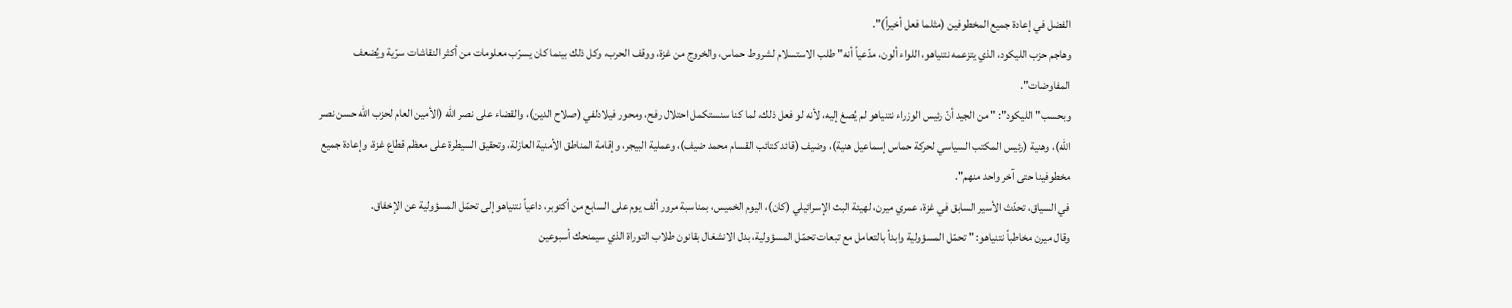الفضل في إعادة جميع المخطوفين (مثلما فعل أخيراً)".
وهاجم حزب الليكود، الذي يتزعمه نتنياهو، اللواء ألون، مدّعياً أنه" طلب الاستسلام لشروط حماس، والخروج من غزة، ووقف الحرب، وكل ذلك بينما كان يسرّب معلومات من أكثر النقاشات سرّية ويُضعف المفاوضات".
وبحسب" الليكود": " من الجيد أنّ رئيس الوزراء نتنياهو لم يُصغ إليه، لأنه لو فعل ذلك، لما كنا سنستكمل احتلال رفح، ومحور فيلادلفي (صلاح الدين)، والقضاء على نصر الله (الأمين العام لحزب الله حسن نصر الله)، وهنية (رئيس المكتب السياسي لحركة حماس إسماعيل هنية)، وضيف (قائد كتائب القسام محمد ضيف)، وعملية البيجر، وإقامة المناطق الأمنية العازلة، وتحقيق السيطرة على معظم قطاع غزة، وإعادة جميع مخطوفينا حتى آخر واحد منهم".
في السياق، تحدّث الأسير السابق في غزة، عمري ميرن، لهيئة البث الإسرائيلي (كان)، اليوم الخميس، بمناسبة مرور ألف يوم على السابع من أكتوبر، داعياً نتنياهو إلى تحمّل المسؤولية عن الإخفاق.
وقال ميرن مخاطباً نتنياهو: " تحمّل المسؤولية وابدأ بالتعامل مع تبعات تحمّل المسؤولية، بدل الانشغال بقانون طلاب التوراة الذي سيمنحك أسبوعين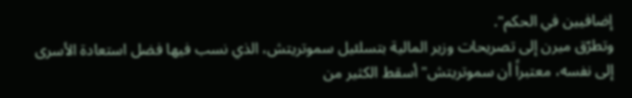إضافيين في الحكم".
وتطرّق ميرن إلى تصريحات وزير المالية بتسلئيل سموتريتش، الذي نسب فيها فضل استعادة الأسرى إلى نفسه، معتبراً أن سموتريتش" أسقط الكثير من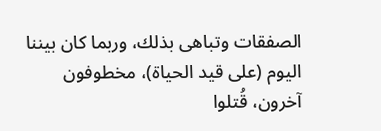الصفقات وتباهى بذلك، وربما كان بيننا اليوم (على قيد الحياة)، مخطوفون آخرون، قُتلوا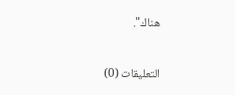هناك".

التعليقات (0)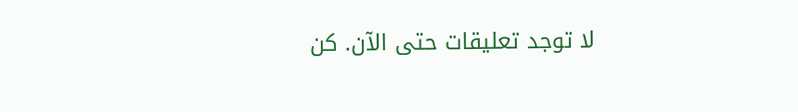لا توجد تعليقات حتى الآن. كن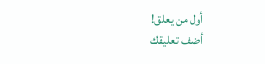أول من يعلق!
أضف تعليقك